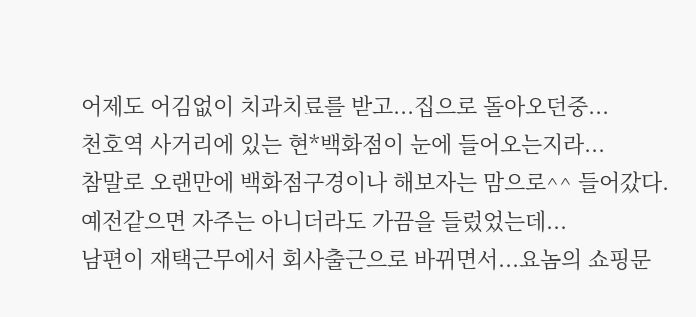어제도 어김없이 치과치료를 받고...집으로 돌아오던중...
천호역 사거리에 있는 현*백화점이 눈에 들어오는지라...
참말로 오랜만에 백화점구경이나 해보자는 맘으로^^ 들어갔다.
예전같으면 자주는 아니더라도 가끔을 들렀었는데...
남편이 재택근무에서 회사출근으로 바뀌면서...요놈의 쇼핑문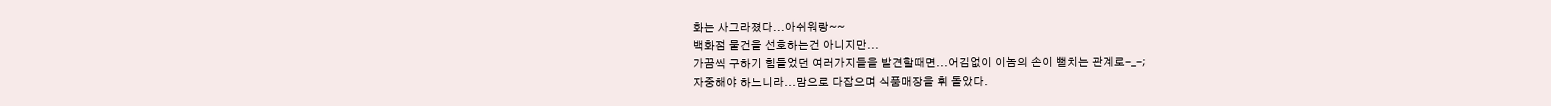화는 사그라졌다...아쉬워랑~~
백화점 물건을 선호하는건 아니지만...
가끔씩 구하기 힘들었던 여러가지들을 발견할때면...어김없이 이놈의 손이 뻗치는 관계로-_-;
자중해야 하느니라...맘으로 다잡으며 식품매장을 휘 돌았다.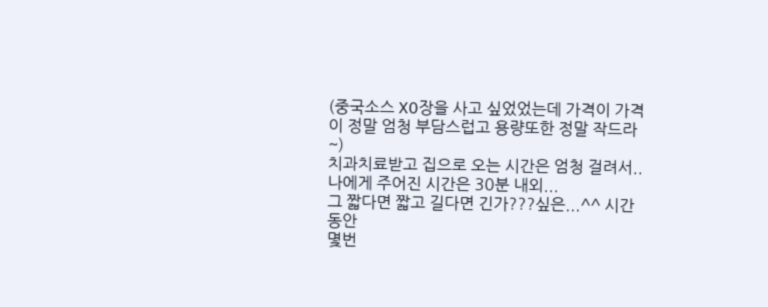(중국소스 XO장을 사고 싶었었는데 가격이 가격이 정말 엄청 부담스럽고 용량또한 정말 작드라~)
치과치료받고 집으로 오는 시간은 엄청 걸려서..나에게 주어진 시간은 30분 내외...
그 짧다면 짧고 길다면 긴가???싶은...^^ 시간동안
몇번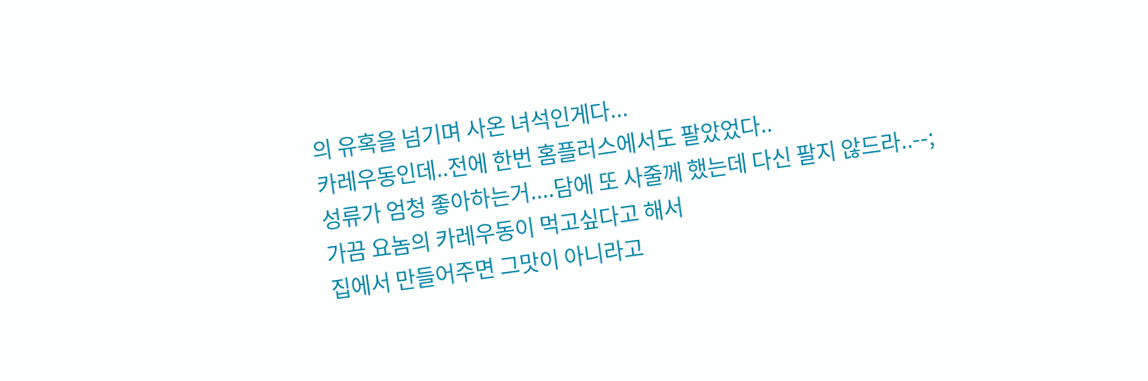의 유혹을 넘기며 사온 녀석인게다...
카레우동인데..전에 한번 홈플러스에서도 팔았었다..
성류가 엄청 좋아하는거....담에 또 사줄께 했는데 다신 팔지 않드라..--;
가끔 요놈의 카레우동이 먹고싶다고 해서
집에서 만들어주면 그맛이 아니라고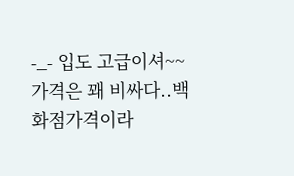-_- 입도 고급이셔~~
가격은 꽤 비싸다..백화점가격이라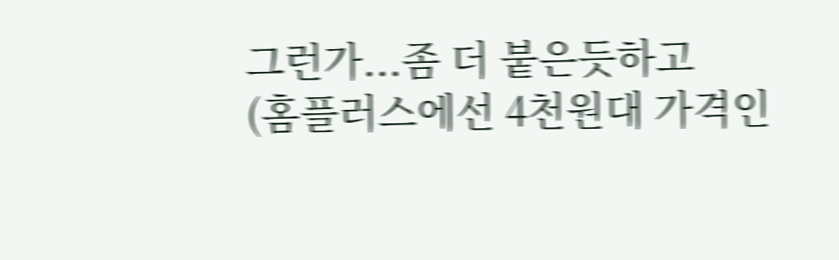그런가...좀 더 붙은듯하고
(홈플러스에선 4천원대 가격인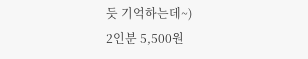듯 기억하는데~)
2인분 5,500원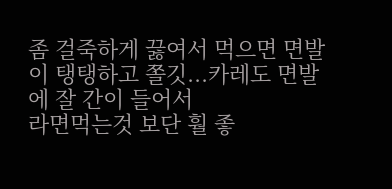좀 걸죽하게 끓여서 먹으면 면발이 탱탱하고 쫄깃...카레도 면발에 잘 간이 들어서
라면먹는것 보단 훨 좋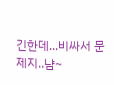긴한데...비싸서 문제지..냠~